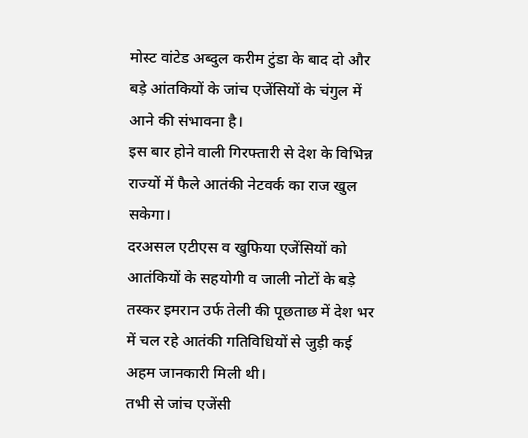मोस्ट वांटेड अब्दुल करीम टुंडा के बाद दो और बड़े आंतकियों के जांच एजेंसियों के चंगुल में आने की संभावना है।
इस बार होने वाली गिरफ्तारी से देश के विभिन्न राज्यों में फैले आतंकी नेटवर्क का राज खुल सकेगा।
दरअसल एटीएस व खुफिया एजेंसियों को आतंकियों के सहयोगी व जाली नोटों के बड़े तस्कर इमरान उर्फ तेली की पूछताछ में देश भर में चल रहे आतंकी गतिविधियों से जुड़ी कई अहम जानकारी मिली थी।
तभी से जांच एजेंसी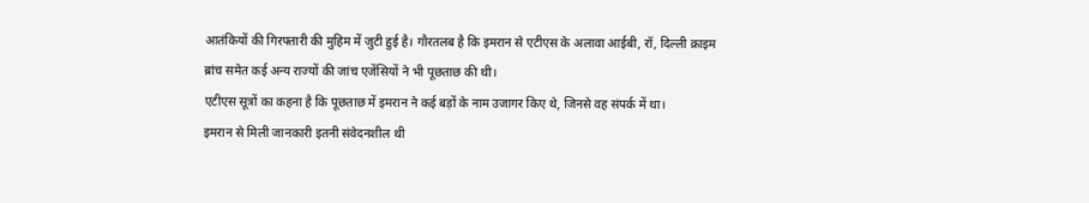आतंकियों की गिरफ्तारी की मुहिम में जुटी हुई है। गौरतलब है कि इमरान से एटीएस के अलावा आईबी, रॉ, दिल्ली क्राइम ब्रांच समेत कई अन्य राज्यों की जांच एजेंसियों ने भी पूछताछ की थी।
एटीएस सूत्रों का कहना है कि पूछताछ में इमरान ने कई बड़ों के नाम उजागर किए थे, जिनसे वह संपर्क में था।
इमरान से मिली जानकारी इतनी संवेदनशील थी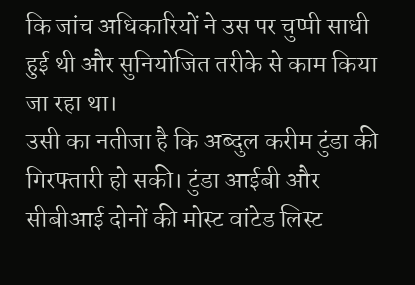कि जांच अधिकारियों ने उस पर चुप्पी साधी हुई थी और सुनियोजित तरीके से काम किया जा रहा था।
उसी का नतीजा है कि अब्दुल करीम टुंडा की गिरफ्तारी हो सकी। टुंडा आईबी और सीबीआई दोनों की मोस्ट वांटेड लिस्ट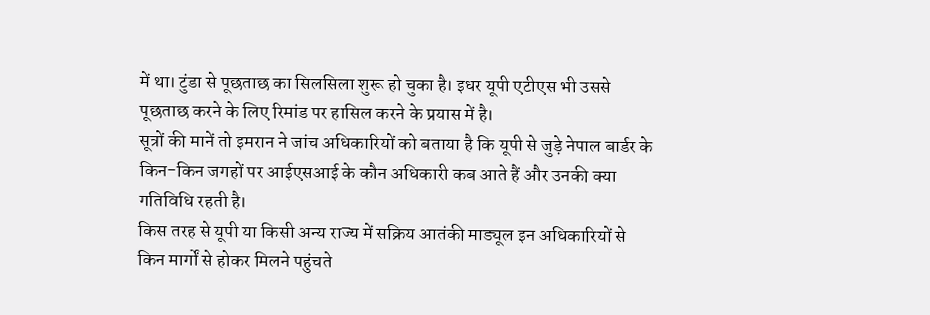में था। टुंडा से पूछताछ का सिलसिला शुरू हो चुका है। इधर यूपी एटीएस भी उससे पूछताछ करने के लिए रिमांड पर हासिल करने के प्रयास में है।
सूत्रों की मानें तो इमरान ने जांच अधिकारियों को बताया है कि यूपी से जुड़े नेपाल बार्डर के किन-किन जगहों पर आईएसआई के कौन अधिकारी कब आते हैं और उनकी क्या गतिविधि रहती है।
किस तरह से यूपी या किसी अन्य राज्य में सक्रिय आतंकी माड्यूल इन अधिकारियों से किन मार्गों से होकर मिलने पहुंचते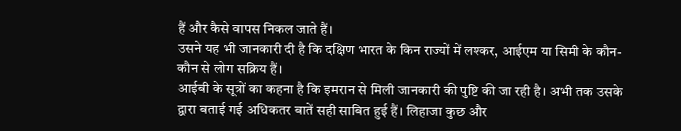हैं और कैसे वापस निकल जाते हैं।
उसने यह भी जानकारी दी है कि दक्षिण भारत के किन राज्यों में लश्कर, आईएम या सिमी के कौन-कौन से लोग सक्रिय हैं।
आईबी के सूत्रों का कहना है कि इमरान से मिली जानकारी की पुष्टि की जा रही है। अभी तक उसके द्वारा बताई गई अधिकतर बातें सही साबित हुई हैं। लिहाजा कुछ और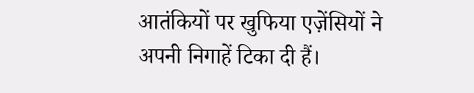आतंकियों पर खुफिया एज़ेंसियों ने अपनी निगाहें टिका दी हैं।